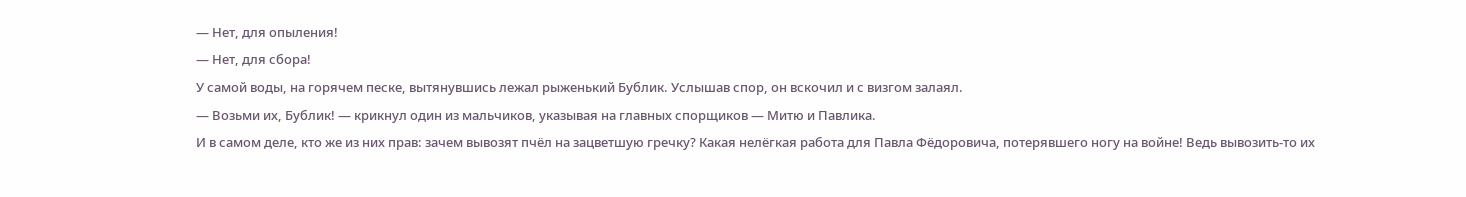— Нет, для опыления!
— Нет, для сбора!
У самой воды, на горячем песке, вытянувшись лежал рыженький Бублик. Услышав спор, он вскочил и с визгом залаял.
— Возьми их, Бублик! — крикнул один из мальчиков, указывая на главных спорщиков — Митю и Павлика.
И в самом деле, кто же из них прав: зачем вывозят пчёл на зацветшую гречку? Какая нелёгкая работа для Павла Фёдоровича, потерявшего ногу на войне! Ведь вывозить-то их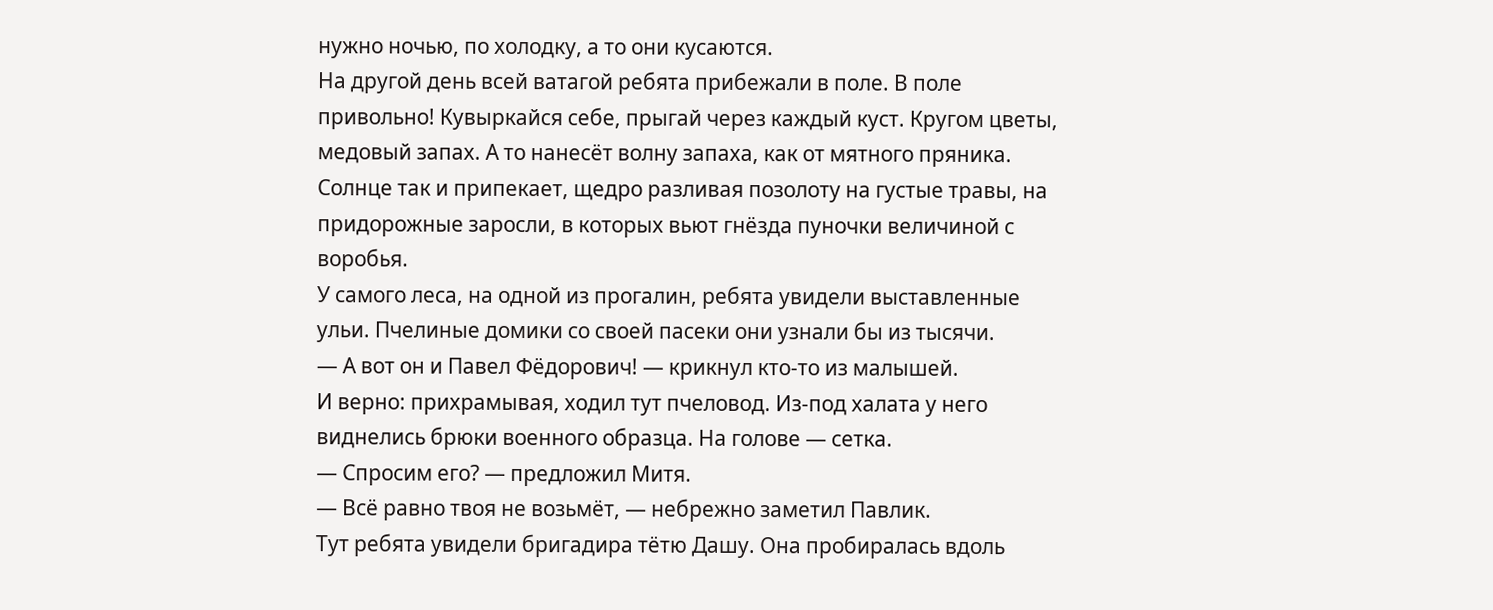нужно ночью, по холодку, а то они кусаются.
На другой день всей ватагой ребята прибежали в поле. В поле привольно! Кувыркайся себе, прыгай через каждый куст. Кругом цветы, медовый запах. А то нанесёт волну запаха, как от мятного пряника. Солнце так и припекает, щедро разливая позолоту на густые травы, на придорожные заросли, в которых вьют гнёзда пуночки величиной с воробья.
У самого леса, на одной из прогалин, ребята увидели выставленные ульи. Пчелиные домики со своей пасеки они узнали бы из тысячи.
— А вот он и Павел Фёдорович! — крикнул кто-то из малышей.
И верно: прихрамывая, ходил тут пчеловод. Из-под халата у него виднелись брюки военного образца. На голове — сетка.
— Спросим его? — предложил Митя.
— Всё равно твоя не возьмёт, — небрежно заметил Павлик.
Тут ребята увидели бригадира тётю Дашу. Она пробиралась вдоль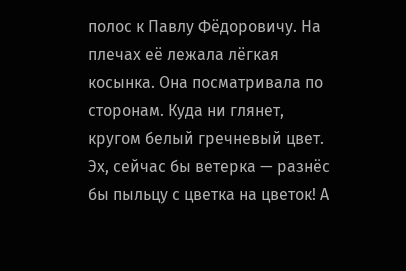полос к Павлу Фёдоровичу. На плечах её лежала лёгкая косынка. Она посматривала по сторонам. Куда ни глянет, кругом белый гречневый цвет.
Эх, сейчас бы ветерка — разнёс бы пыльцу с цветка на цветок! А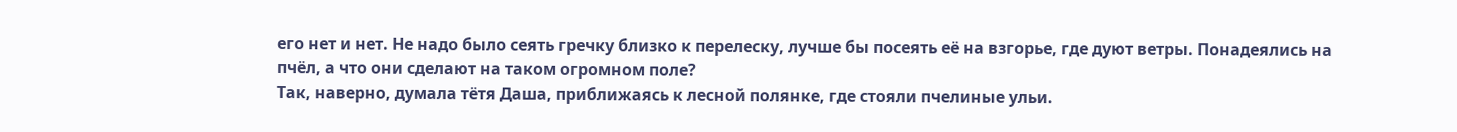его нет и нет. Не надо было сеять гречку близко к перелеску, лучше бы посеять её на взгорье, где дуют ветры. Понадеялись на пчёл, а что они сделают на таком огромном поле?
Так, наверно, думала тётя Даша, приближаясь к лесной полянке, где стояли пчелиные ульи.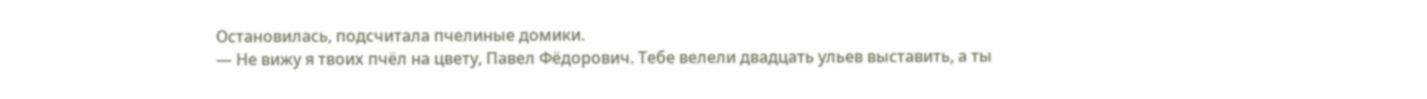Остановилась, подсчитала пчелиные домики.
— Не вижу я твоих пчёл на цвету, Павел Фёдорович. Тебе велели двадцать ульев выставить, а ты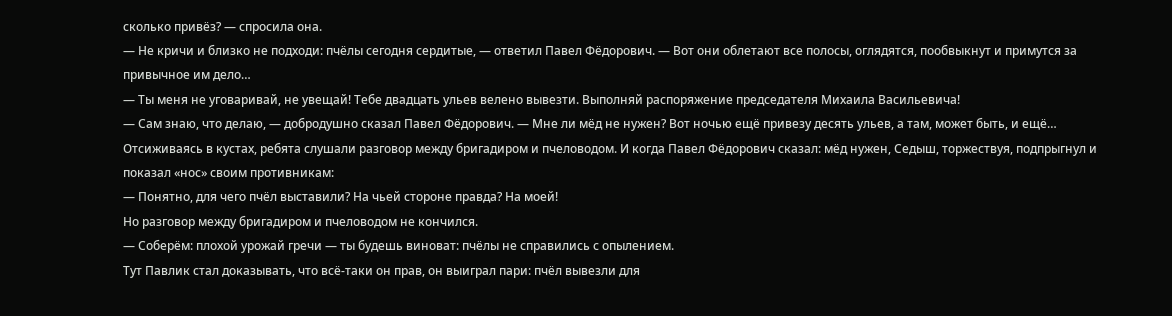сколько привёз? — спросила она.
— Не кричи и близко не подходи: пчёлы сегодня сердитые, — ответил Павел Фёдорович. — Вот они облетают все полосы, оглядятся, пообвыкнут и примутся за привычное им дело…
— Ты меня не уговаривай, не увещай! Тебе двадцать ульев велено вывезти. Выполняй распоряжение председателя Михаила Васильевича!
— Сам знаю, что делаю, — добродушно сказал Павел Фёдорович. — Мне ли мёд не нужен? Вот ночью ещё привезу десять ульев, а там, может быть, и ещё…
Отсиживаясь в кустах, ребята слушали разговор между бригадиром и пчеловодом. И когда Павел Фёдорович сказал: мёд нужен, Седыш, торжествуя, подпрыгнул и показал «нос» своим противникам:
— Понятно, для чего пчёл выставили? На чьей стороне правда? На моей!
Но разговор между бригадиром и пчеловодом не кончился.
— Соберём: плохой урожай гречи — ты будешь виноват: пчёлы не справились с опылением.
Тут Павлик стал доказывать, что всё-таки он прав, он выиграл пари: пчёл вывезли для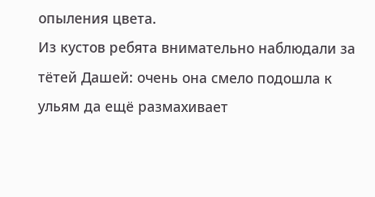опыления цвета.
Из кустов ребята внимательно наблюдали за тётей Дашей: очень она смело подошла к ульям да ещё размахивает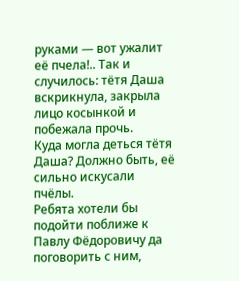руками — вот ужалит её пчела!.. Так и случилось: тётя Даша вскрикнула, закрыла лицо косынкой и побежала прочь.
Куда могла деться тётя Даша? Должно быть, её сильно искусали пчёлы.
Ребята хотели бы подойти поближе к Павлу Фёдоровичу да поговорить с ним,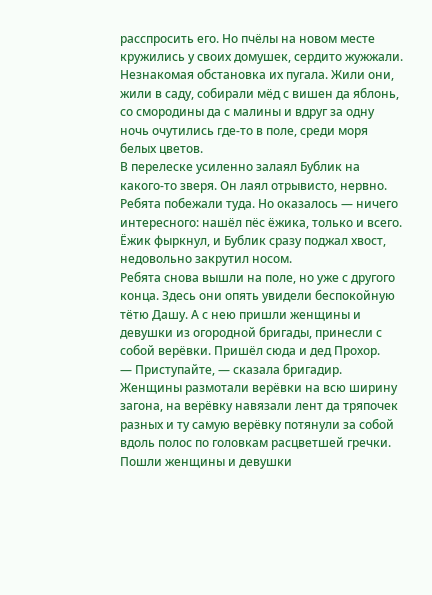расспросить его. Но пчёлы на новом месте кружились у своих домушек, сердито жужжали. Незнакомая обстановка их пугала. Жили они, жили в саду, собирали мёд с вишен да яблонь, со смородины да с малины и вдруг за одну ночь очутились где-то в поле, среди моря белых цветов.
В перелеске усиленно залаял Бублик на какого-то зверя. Он лаял отрывисто, нервно. Ребята побежали туда. Но оказалось — ничего интересного: нашёл пёс ёжика, только и всего. Ёжик фыркнул, и Бублик сразу поджал хвост, недовольно закрутил носом.
Ребята снова вышли на поле, но уже с другого конца. Здесь они опять увидели беспокойную тётю Дашу. А с нею пришли женщины и девушки из огородной бригады, принесли с собой верёвки. Пришёл сюда и дед Прохор.
— Приступайте, — сказала бригадир.
Женщины размотали верёвки на всю ширину загона, на верёвку навязали лент да тряпочек разных и ту самую верёвку потянули за собой вдоль полос по головкам расцветшей гречки. Пошли женщины и девушки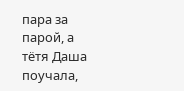пара за парой, а тётя Даша поучала,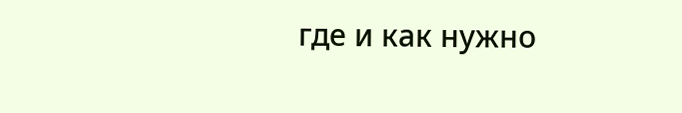где и как нужно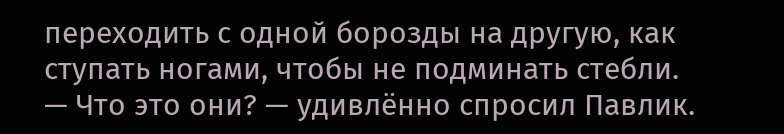переходить с одной борозды на другую, как ступать ногами, чтобы не подминать стебли.
— Что это они? — удивлённо спросил Павлик.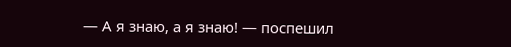— А я знаю, а я знаю! — поспешил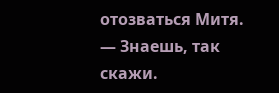отозваться Митя.
— Знаешь, так скажи.